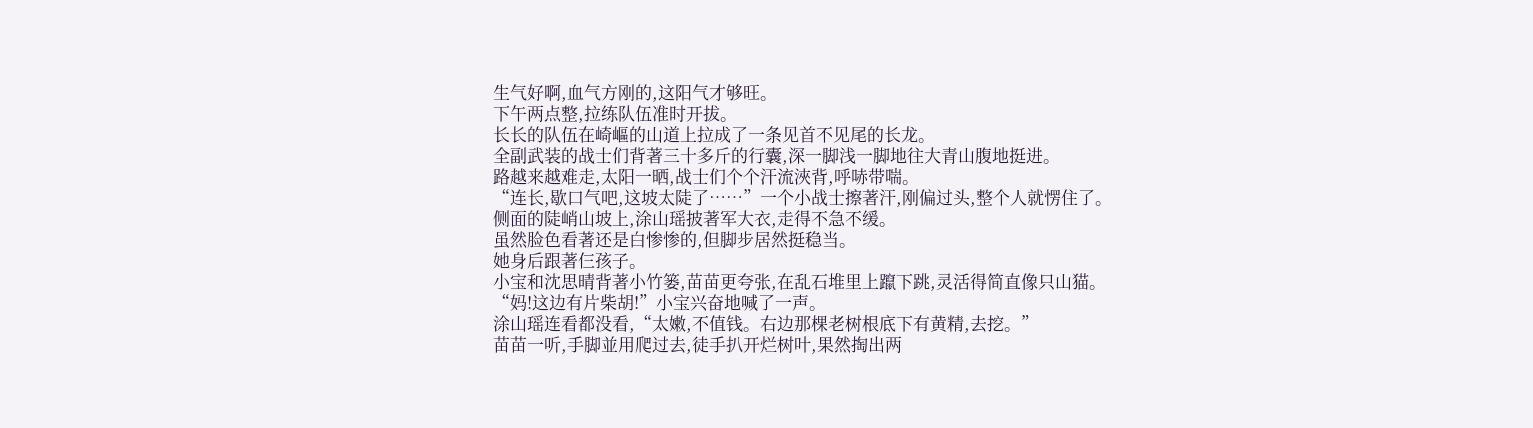生气好啊,血气方刚的,这阳气才够旺。
下午两点整,拉练队伍准时开拔。
长长的队伍在崎嶇的山道上拉成了一条见首不见尾的长龙。
全副武装的战士们背著三十多斤的行囊,深一脚浅一脚地往大青山腹地挺进。
路越来越难走,太阳一晒,战士们个个汗流浹背,呼哧带喘。
“连长,歇口气吧,这坡太陡了……”一个小战士擦著汗,刚偏过头,整个人就愣住了。
侧面的陡峭山坡上,涂山瑶披著军大衣,走得不急不缓。
虽然脸色看著还是白惨惨的,但脚步居然挺稳当。
她身后跟著仨孩子。
小宝和沈思晴背著小竹篓,苗苗更夸张,在乱石堆里上躥下跳,灵活得简直像只山猫。
“妈!这边有片柴胡!”小宝兴奋地喊了一声。
涂山瑶连看都没看,“太嫩,不值钱。右边那棵老树根底下有黄精,去挖。”
苗苗一听,手脚並用爬过去,徒手扒开烂树叶,果然掏出两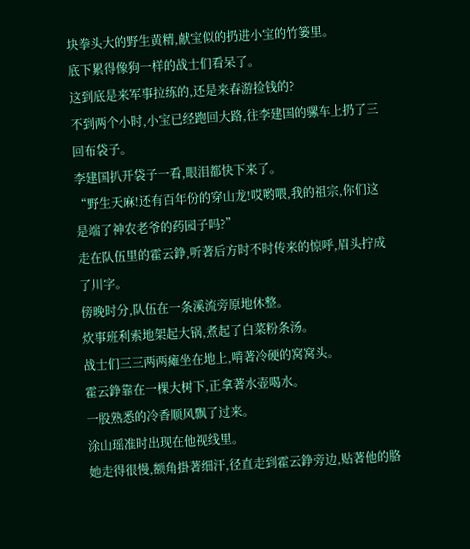块拳头大的野生黄精,献宝似的扔进小宝的竹篓里。
底下累得像狗一样的战士们看呆了。
这到底是来军事拉练的,还是来春游捡钱的?
不到两个小时,小宝已经跑回大路,往李建国的骡车上扔了三回布袋子。
李建国扒开袋子一看,眼泪都快下来了。
“野生天麻!还有百年份的穿山龙!哎哟喂,我的祖宗,你们这是端了神农老爷的药园子吗?”
走在队伍里的霍云錚,听著后方时不时传来的惊呼,眉头拧成了川字。
傍晚时分,队伍在一条溪流旁原地休整。
炊事班利索地架起大锅,煮起了白菜粉条汤。
战士们三三两两瘫坐在地上,啃著冷硬的窝窝头。
霍云錚靠在一棵大树下,正拿著水壶喝水。
一股熟悉的冷香顺风飘了过来。
涂山瑶准时出现在他视线里。
她走得很慢,额角掛著细汗,径直走到霍云錚旁边,贴著他的胳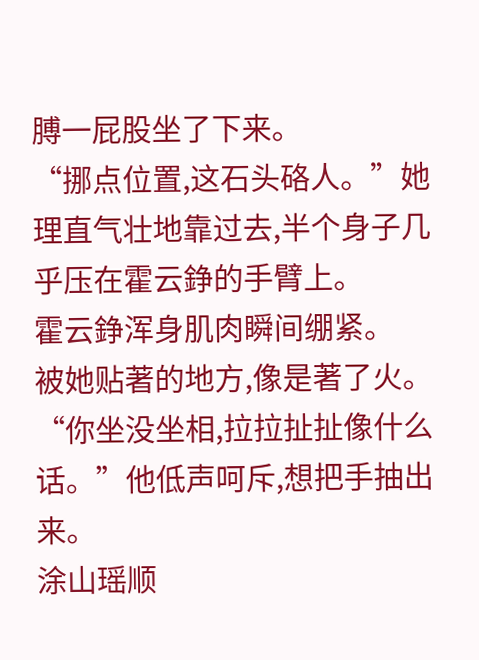膊一屁股坐了下来。
“挪点位置,这石头硌人。”她理直气壮地靠过去,半个身子几乎压在霍云錚的手臂上。
霍云錚浑身肌肉瞬间绷紧。
被她贴著的地方,像是著了火。
“你坐没坐相,拉拉扯扯像什么话。”他低声呵斥,想把手抽出来。
涂山瑶顺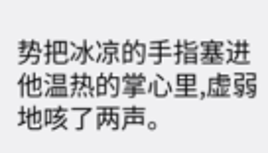势把冰凉的手指塞进他温热的掌心里,虚弱地咳了两声。